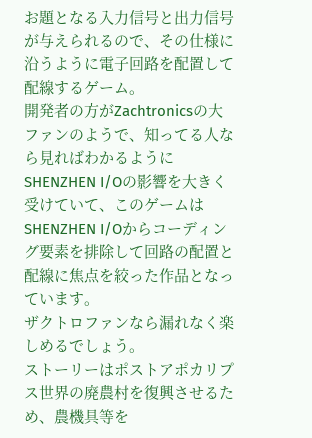お題となる入力信号と出力信号が与えられるので、その仕様に沿うように電子回路を配置して配線するゲーム。
開発者の方がZachtronicsの大ファンのようで、知ってる人なら見ればわかるようにSHENZHEN I/Oの影響を大きく受けていて、このゲームはSHENZHEN I/Oからコーディング要素を排除して回路の配置と配線に焦点を絞った作品となっています。
ザクトロファンなら漏れなく楽しめるでしょう。
ストーリーはポストアポカリプス世界の廃農村を復興させるため、農機具等を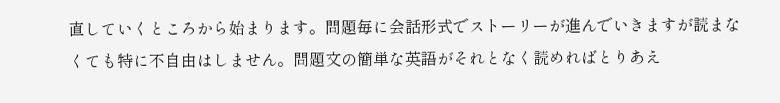直していくところから始まります。問題毎に会話形式でストーリーが進んでいきますが読まなくても特に不自由はしません。問題文の簡単な英語がそれとなく読めればとりあえ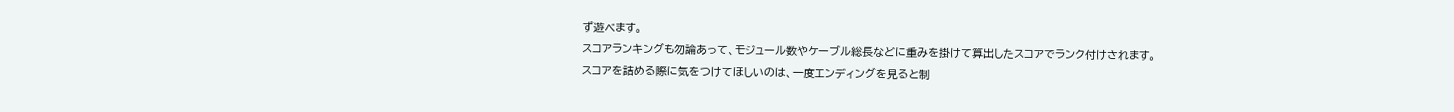ず遊べます。
スコアランキングも勿論あって、モジュール数やケーブル総長などに重みを掛けて算出したスコアでランク付けされます。
スコアを詰める際に気をつけてほしいのは、一度エンディングを見ると制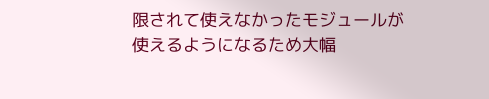限されて使えなかったモジュールが使えるようになるため大幅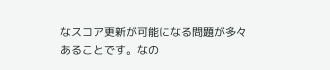なスコア更新が可能になる問題が多々あることです。なの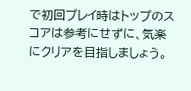で初回プレイ時はトップのスコアは参考にせずに、気楽にクリアを目指しましょう。